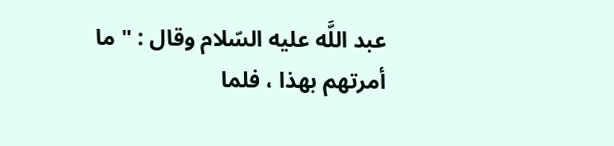عبد اللَّه عليه السّلام وقال : " ما أمرتهم بهذا ، فلما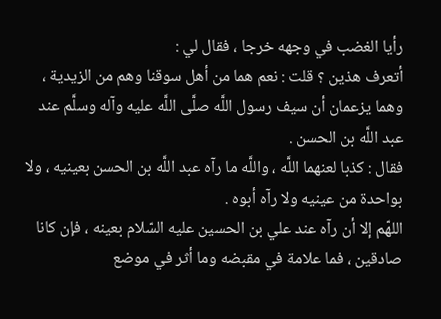رأيا الغضب في وجهه خرجا ، فقال لي :
أتعرف هذين ؟ قلت : نعم هما من أهل سوقنا وهم من الزيدية ، وهما يزعمان أن سيف رسول اللَّه صلَّى اللَّه عليه وآله وسلَّم عند عبد اللَّه بن الحسن .
فقال : كذبا لعنهما اللَّه ، واللَّه ما رآه عبد اللَّه بن الحسن بعينيه ، ولا بواحدة من عينيه ولا رآه أبوه .
اللهّم إلا أن رآه عند علي بن الحسين عليه السّلام بعينه ، فإن كانا صادقين ، فما علامة في مقبضه وما أثر في موضع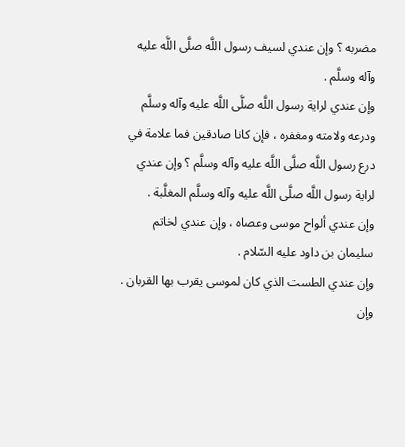مضربه ؟ وإن عندي لسيف رسول اللَّه صلَّى اللَّه عليه وآله وسلَّم .
وإن عندي لراية رسول اللَّه صلَّى اللَّه عليه وآله وسلَّم ودرعه ولامته ومغفره ، فإن كانا صادقين فما علامة في درع رسول اللَّه صلَّى اللَّه عليه وآله وسلَّم ؟ وإن عندي لراية رسول اللَّه صلَّى اللَّه عليه وآله وسلَّم المغلَّبة .
وإن عندي ألواح موسى وعصاه ، وإن عندي لخاتم سليمان بن داود عليه السّلام .
وإن عندي الطست الذي كان لموسى يقرب بها القربان .
وإن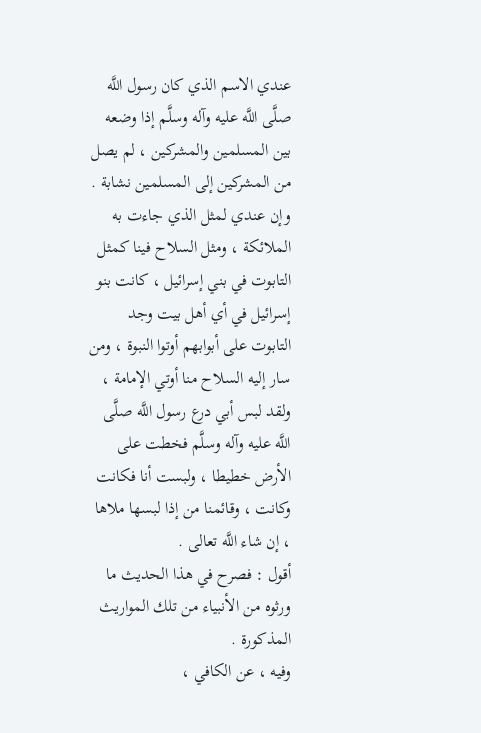عندي الاسم الذي كان رسول اللَّه صلَّى اللَّه عليه وآله وسلَّم إذا وضعه بين المسلمين والمشركين ، لم يصل من المشركين إلى المسلمين نشابة .
وإن عندي لمثل الذي جاءت به الملائكة ، ومثل السلاح فينا كمثل التابوت في بني إسرائيل ، كانت بنو إسرائيل في أي أهل بيت وجد التابوت على أبوابهم أوتوا النبوة ، ومن سار إليه السلاح منا أوتي الإمامة ، ولقد لبس أبي درع رسول اللَّه صلَّى اللَّه عليه وآله وسلَّم فخطت على الأرض خطيطا ، ولبست أنا فكانت وكانت ، وقائمنا من إذا لبسها ملاها ، إن شاء اللَّه تعالى .
أقول : فصرح في هذا الحديث ما ورثوه من الأنبياء من تلك المواريث المذكورة .
وفيه ، عن الكافي ،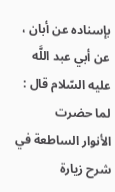بإسناده عن أبان ، عن أبي عبد اللَّه عليه السّلام قال : لما حضرت
الأنوار الساطعة في شرح زيارة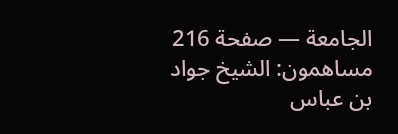الجامعة — صفحة 216
مساهمون: الشيخ جواد بن عباس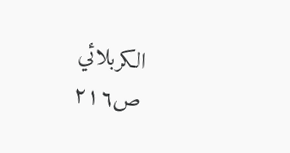الكربلائي
ص٢١٦